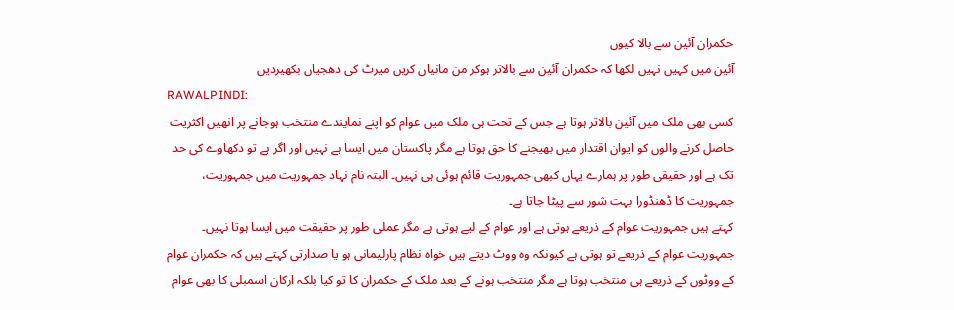حکمران آئین سے بالا کیوں
آئین میں کہیں نہیں لکھا کہ حکمران آئین سے بالاتر ہوکر من مانیاں کریں میرٹ کی دھجیاں بکھیردیں
RAWALPINDI:
کسی بھی ملک میں آئین بالاتر ہوتا ہے جس کے تحت ہی ملک میں عوام کو اپنے نمایندے منتخب ہوجانے پر انھیں اکثریت حاصل کرنے والوں کو ایوان اقتدار میں بھیجنے کا حق ہوتا ہے مگر پاکستان میں ایسا ہے نہیں اور اگر ہے تو دکھاوے کی حد تک ہے اور حقیقی طور پر ہمارے یہاں کبھی جمہوریت قائم ہوئی ہی نہیں۔ البتہ نام نہاد جمہوریت میں جمہوریت، جمہوریت کا ڈھنڈورا بہت شور سے پیٹا جاتا ہے۔
کہتے ہیں جمہوریت عوام کے ذریعے ہوتی ہے اور عوام کے لیے ہوتی ہے مگر عملی طور پر حقیقت میں ایسا ہوتا نہیں۔ جمہوریت عوام کے ذریعے تو ہوتی ہے کیونکہ وہ ووٹ دیتے ہیں خواہ نظام پارلیمانی ہو یا صدارتی کہتے ہیں کہ حکمران عوام کے ووٹوں کے ذریعے ہی منتخب ہوتا ہے مگر منتخب ہونے کے بعد ملک کے حکمران کا تو کیا بلکہ ارکان اسمبلی کا بھی عوام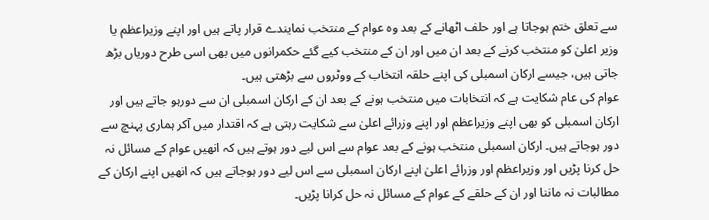سے تعلق ختم ہوجاتا ہے اور حلف اٹھانے کے بعد وہ عوام کے منتخب نمایندے قرار پاتے ہیں اور اپنے وزیراعظم یا وزیر اعلیٰ کو منتخب کرنے کے بعد ان میں اور ان کے منتخب کیے گئے حکمرانوں میں بھی اسی طرح دوریاں بڑھ جاتی ہیں، جیسے ارکان اسمبلی کی اپنے حلقہ انتخاب کے ووٹروں سے بڑھتی ہیں۔
عوام کی عام شکایت ہے کہ انتخابات میں منتخب ہونے کے بعد ان کے ارکان اسمبلی ان سے دورہو جاتے ہیں اور ارکان اسمبلی کو بھی اپنے وزیراعظم اور اپنے وزرائے اعلیٰ سے شکایت رہتی ہے کہ اقتدار میں آکر ہماری پہنچ سے دور ہوجاتے ہیں۔ ارکان اسمبلی منتخب ہونے کے بعد عوام سے اس لیے دور ہوتے ہیں کہ انھیں عوام کے مسائل نہ حل کرنا پڑیں اور وزیراعظم اور وزرائے اعلیٰ اپنے ارکان اسمبلی سے اس لیے دور ہوجاتے ہیں کہ انھیں اپنے ارکان کے مطالبات نہ ماننا اور ان کے حلقے کے عوام کے مسائل نہ حل کرانا پڑیں۔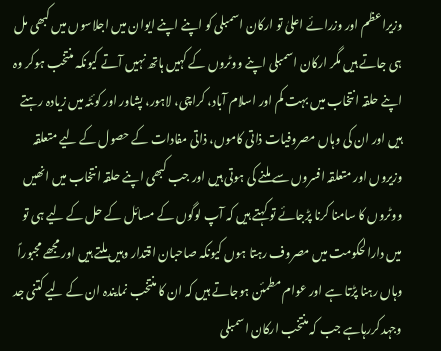وزیراعظم اور وزرائے اعلیٰ تو ارکان اسمبلی کو اپنے اپنے ایوان میں اجلاسوں میں کبھی مل ہی جاتے ہیں مگر ارکان اسمبلی اپنے ووٹروں کے کہیں ہاتھ نہیں آتے کیونکہ منتخب ہوکر وہ اپنے حلقہ انتخاب میں بہت کم اور اسلام آباد، کراچی، لاہور، پشاور اور کوئٹہ میں زیادہ رہتے ہیں اور ان کی وہاں مصروفیات ذاتی کاموں، ذاتی مفادات کے حصول کے لیے متعلقہ وزیروں اور متعلقہ افسروں سے ملنے کی ہوتی ہیں اور جب کبھی اپنے حلقہ انتخاب میں انھیں ووٹروں کا سامنا کرنا پڑجائے تو کہتے ہیں کہ آپ لوگوں کے مسائل کے حل کے لیے ہی تو میں دارالحکومت میں مصروف رہتا ہوں کیونکہ صاحبان اقتدار وہیں ملتے ہیں اور مجھے مجبوراً وہاں رہنا پڑتا ہے اور عوام مطمئن ہوجاتے ہیں کہ ان کا منتخب نمایندہ ان کے لیے کتنی جد وجہد کررہاہے جب کہ منتخب ارکان اسمبلی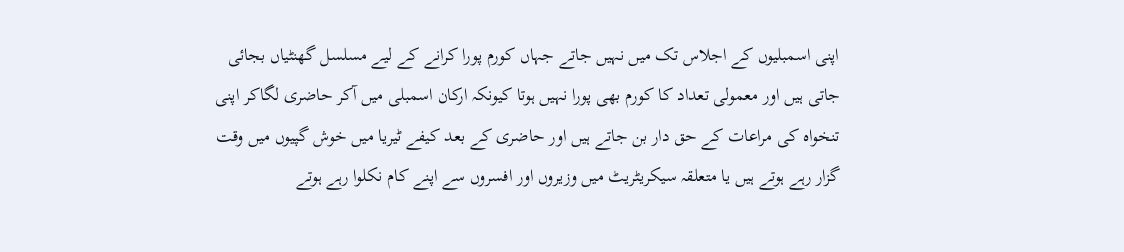اپنی اسمبلیوں کے اجلاس تک میں نہیں جاتے جہاں کورم پورا کرانے کے لیے مسلسل گھنٹیاں بجائی جاتی ہیں اور معمولی تعداد کا کورم بھی پورا نہیں ہوتا کیونکہ ارکان اسمبلی میں آکر حاضری لگاکر اپنی تنخواہ کی مراعات کے حق دار بن جاتے ہیں اور حاضری کے بعد کیفے ٹیریا میں خوش گپیوں میں وقت گزار رہے ہوتے ہیں یا متعلقہ سیکریٹریٹ میں وزیروں اور افسروں سے اپنے کام نکلوا رہے ہوتے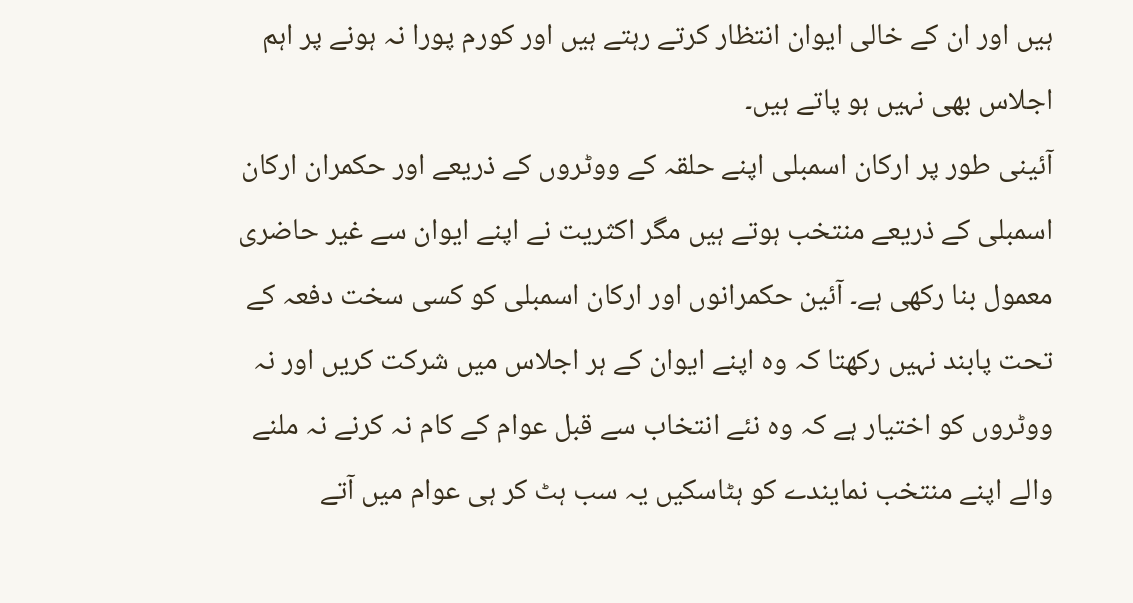ہیں اور ان کے خالی ایوان انتظار کرتے رہتے ہیں اور کورم پورا نہ ہونے پر اہم اجلاس بھی نہیں ہو پاتے ہیں۔
آئینی طور پر ارکان اسمبلی اپنے حلقہ کے ووٹروں کے ذریعے اور حکمران ارکان اسمبلی کے ذریعے منتخب ہوتے ہیں مگر اکثریت نے اپنے ایوان سے غیر حاضری معمول بنا رکھی ہے۔ آئین حکمرانوں اور ارکان اسمبلی کو کسی سخت دفعہ کے تحت پابند نہیں رکھتا کہ وہ اپنے ایوان کے ہر اجلاس میں شرکت کریں اور نہ ووٹروں کو اختیار ہے کہ وہ نئے انتخاب سے قبل عوام کے کام نہ کرنے نہ ملنے والے اپنے منتخب نمایندے کو ہٹاسکیں یہ سب ہٹ کر ہی عوام میں آتے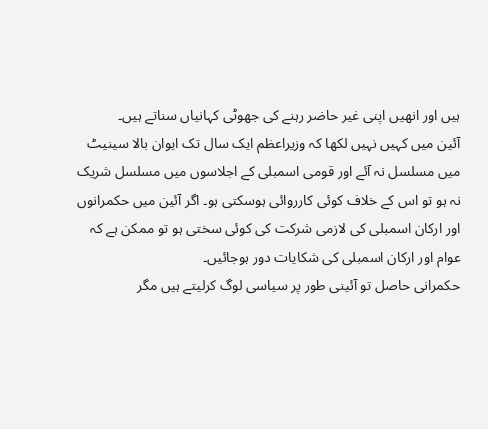ہیں اور انھیں اپنی غیر حاضر رہنے کی جھوٹی کہانیاں سناتے ہیں۔
آئین میں کہیں نہیں لکھا کہ وزیراعظم ایک سال تک ایوان بالا سینیٹ میں مسلسل نہ آئے اور قومی اسمبلی کے اجلاسوں میں مسلسل شریک نہ ہو تو اس کے خلاف کوئی کارروائی ہوسکتی ہو۔ اگر آئین میں حکمرانوں اور ارکان اسمبلی کی لازمی شرکت کی کوئی سختی ہو تو ممکن ہے کہ عوام اور ارکان اسمبلی کی شکایات دور ہوجائیں۔
حکمرانی حاصل تو آئینی طور پر سیاسی لوگ کرلیتے ہیں مگر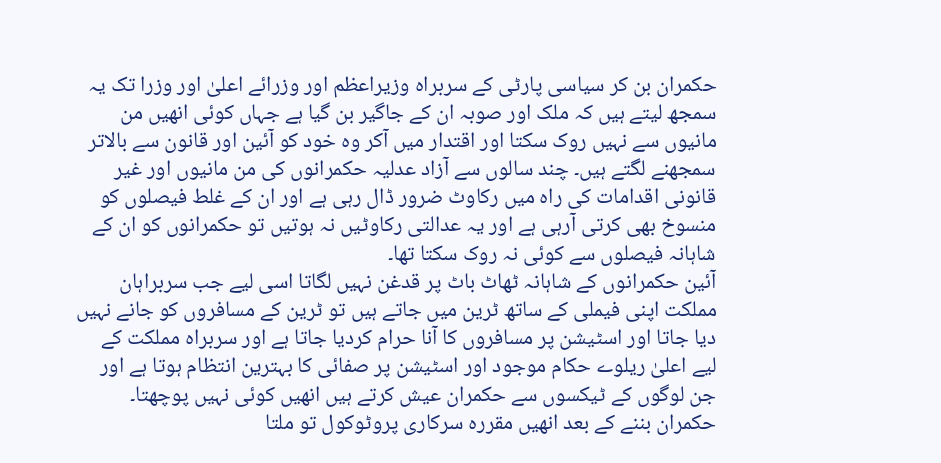حکمران بن کر سیاسی پارٹی کے سربراہ وزیراعظم اور وزرائے اعلیٰ اور وزرا تک یہ سمجھ لیتے ہیں کہ ملک اور صوبہ ان کے جاگیر بن گیا ہے جہاں کوئی انھیں من مانیوں سے نہیں روک سکتا اور اقتدار میں آکر وہ خود کو آئین اور قانون سے بالاتر سمجھنے لگتے ہیں۔ چند سالوں سے آزاد عدلیہ حکمرانوں کی من مانیوں اور غیر قانونی اقدامات کی راہ میں رکاوٹ ضرور ڈال رہی ہے اور ان کے غلط فیصلوں کو منسوخ بھی کرتی آرہی ہے اور یہ عدالتی رکاوٹیں نہ ہوتیں تو حکمرانوں کو ان کے شاہانہ فیصلوں سے کوئی نہ روک سکتا تھا۔
آئین حکمرانوں کے شاہانہ ٹھاٹ باٹ پر قدغن نہیں لگاتا اسی لیے جب سربراہان مملکت اپنی فیملی کے ساتھ ٹرین میں جاتے ہیں تو ٹرین کے مسافروں کو جانے نہیں دیا جاتا اور اسٹیشن پر مسافروں کا آنا حرام کردیا جاتا ہے اور سربراہ مملکت کے لیے اعلیٰ ریلوے حکام موجود اور اسٹیشن پر صفائی کا بہترین انتظام ہوتا ہے اور جن لوگوں کے ٹیکسوں سے حکمران عیش کرتے ہیں انھیں کوئی نہیں پوچھتا۔ حکمران بننے کے بعد انھیں مقررہ سرکاری پروٹوکول تو ملتا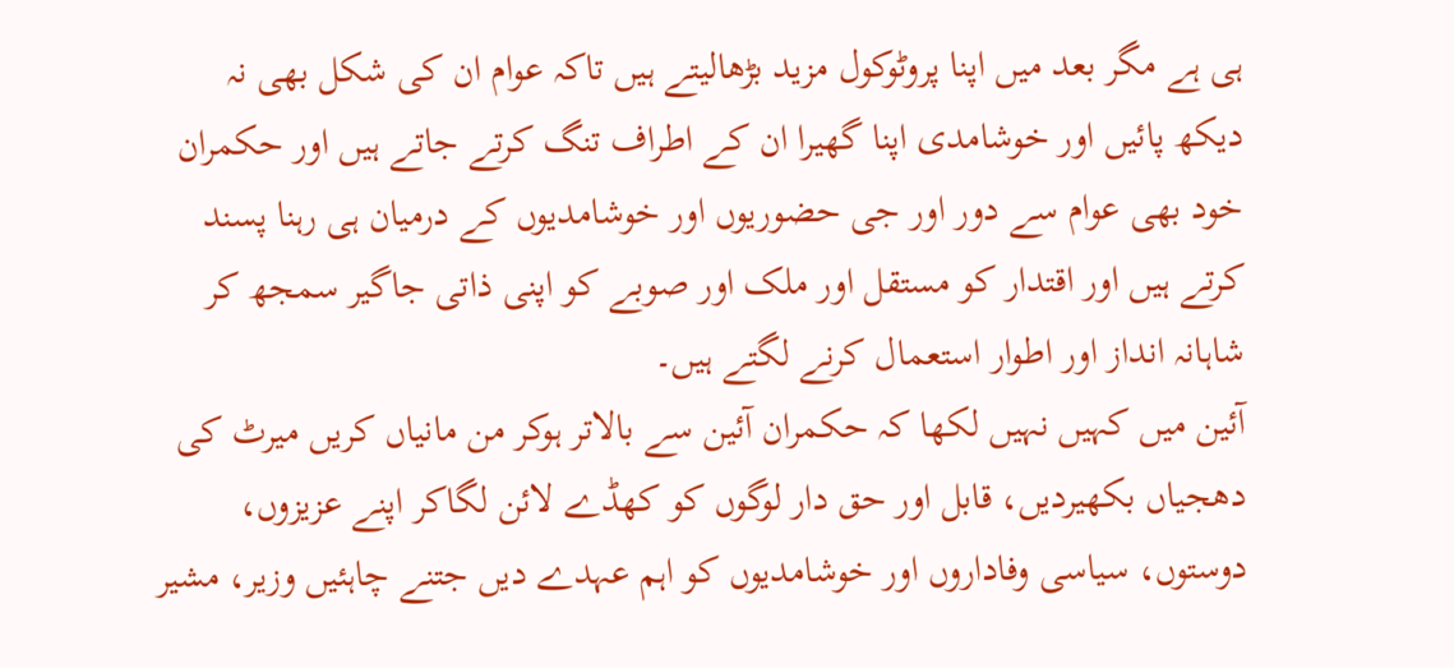ہی ہے مگر بعد میں اپنا پروٹوکول مزید بڑھالیتے ہیں تاکہ عوام ان کی شکل بھی نہ دیکھ پائیں اور خوشامدی اپنا گھیرا ان کے اطراف تنگ کرتے جاتے ہیں اور حکمران خود بھی عوام سے دور اور جی حضوریوں اور خوشامدیوں کے درمیان ہی رہنا پسند کرتے ہیں اور اقتدار کو مستقل اور ملک اور صوبے کو اپنی ذاتی جاگیر سمجھ کر شاہانہ انداز اور اطوار استعمال کرنے لگتے ہیں۔
آئین میں کہیں نہیں لکھا کہ حکمران آئین سے بالاتر ہوکر من مانیاں کریں میرٹ کی دھجیاں بکھیردیں، قابل اور حق دار لوگوں کو کھڈے لائن لگاکر اپنے عزیزوں، دوستوں، سیاسی وفاداروں اور خوشامدیوں کو اہم عہدے دیں جتنے چاہئیں وزیر، مشیر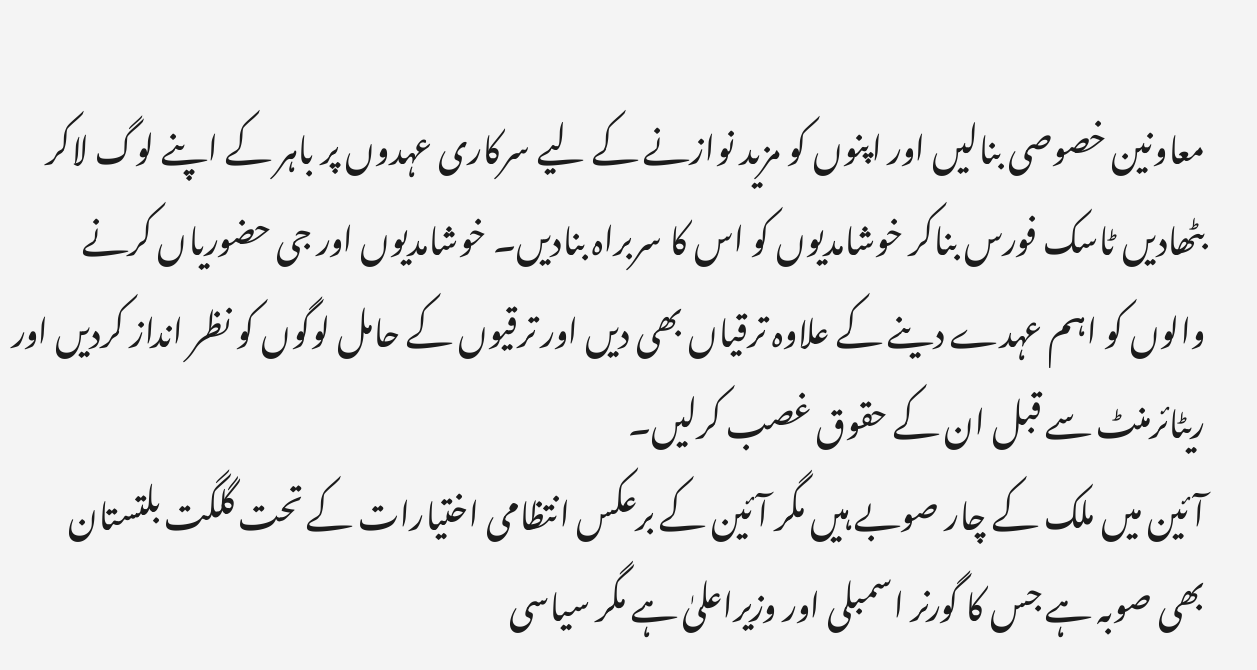معاونین خصوصی بنالیں اور اپنوں کو مزید نوازنے کے لیے سرکاری عہدوں پر باہر کے اپنے لوگ لاکر بٹھادیں ٹاسک فورس بناکر خوشامدیوں کو اس کا سربراہ بنادیں۔ خوشامدیوں اور جی حضوریاں کرنے والوں کو اہم عہدے دینے کے علاوہ ترقیاں بھی دیں اور ترقیوں کے حامل لوگوں کو نظر انداز کردیں اور ریٹائرمنٹ سے قبل ان کے حقوق غصب کرلیں۔
آئین میں ملک کے چار صوبے ہیں مگر آئین کے برعکس انتظامی اختیارات کے تحت گلگت بلتستان بھی صوبہ ہے جس کا گورنر اسمبلی اور وزیراعلیٰ ہے مگر سیاسی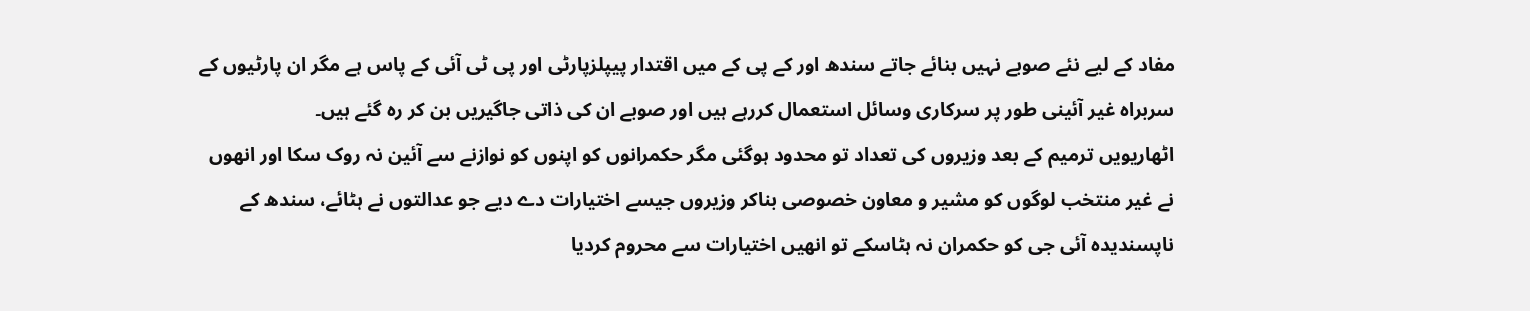مفاد کے لیے نئے صوبے نہیں بنائے جاتے سندھ اور کے پی کے میں اقتدار پیپلزپارٹی اور پی ٹی آئی کے پاس ہے مگر ان پارٹیوں کے سربراہ غیر آئینی طور پر سرکاری وسائل استعمال کررہے ہیں اور صوبے ان کی ذاتی جاگیریں بن کر رہ گئے ہیں۔
اٹھاریویں ترمیم کے بعد وزیروں کی تعداد تو محدود ہوگئی مگر حکمرانوں کو اپنوں کو نوازنے سے آئین نہ روک سکا اور انھوں نے غیر منتخب لوگوں کو مشیر و معاون خصوصی بناکر وزیروں جیسے اختیارات دے دیے جو عدالتوں نے ہٹائے، سندھ کے ناپسندیدہ آئی جی کو حکمران نہ ہٹاسکے تو انھیں اختیارات سے محروم کردیا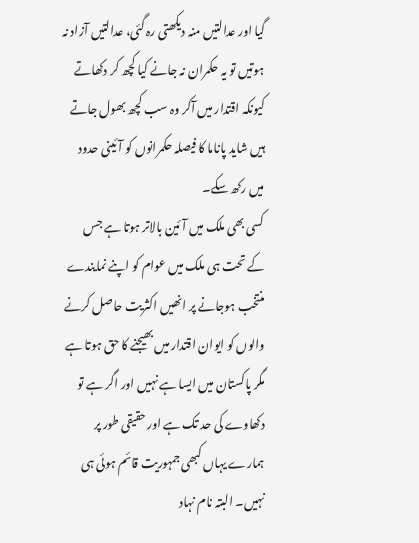گیا اور عدالتیں منہ دیکھتی رہ گئی، عدالتیں آزاد نہ ہوتیں تو یہ حکمران نہ جانے کیا کچھ کر دکھاتے کیونکہ اقتدار میں آکر وہ سب کچھ بھول جاتے ہیں شاید پاناما کا فیصلہ حکمرانوں کو آئینی حدود میں رکھ سکے۔
کسی بھی ملک میں آئین بالاتر ہوتا ہے جس کے تحت ہی ملک میں عوام کو اپنے نمایندے منتخب ہوجانے پر انھیں اکثریت حاصل کرنے والوں کو ایوان اقتدار میں بھیجنے کا حق ہوتا ہے مگر پاکستان میں ایسا ہے نہیں اور اگر ہے تو دکھاوے کی حد تک ہے اور حقیقی طور پر ہمارے یہاں کبھی جمہوریت قائم ہوئی ہی نہیں۔ البتہ نام نہاد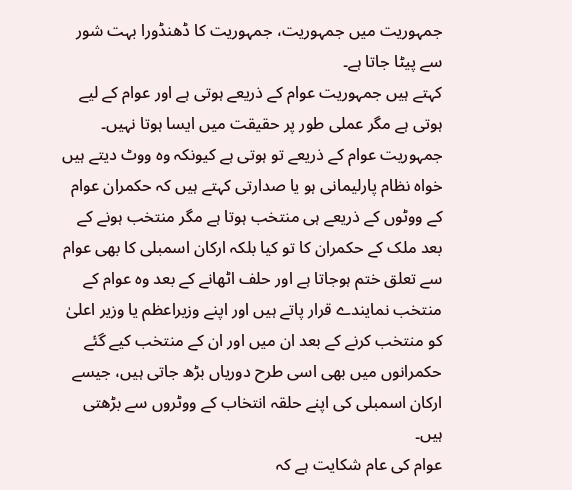جمہوریت میں جمہوریت، جمہوریت کا ڈھنڈورا بہت شور سے پیٹا جاتا ہے۔
کہتے ہیں جمہوریت عوام کے ذریعے ہوتی ہے اور عوام کے لیے ہوتی ہے مگر عملی طور پر حقیقت میں ایسا ہوتا نہیں۔ جمہوریت عوام کے ذریعے تو ہوتی ہے کیونکہ وہ ووٹ دیتے ہیں خواہ نظام پارلیمانی ہو یا صدارتی کہتے ہیں کہ حکمران عوام کے ووٹوں کے ذریعے ہی منتخب ہوتا ہے مگر منتخب ہونے کے بعد ملک کے حکمران کا تو کیا بلکہ ارکان اسمبلی کا بھی عوام سے تعلق ختم ہوجاتا ہے اور حلف اٹھانے کے بعد وہ عوام کے منتخب نمایندے قرار پاتے ہیں اور اپنے وزیراعظم یا وزیر اعلیٰ کو منتخب کرنے کے بعد ان میں اور ان کے منتخب کیے گئے حکمرانوں میں بھی اسی طرح دوریاں بڑھ جاتی ہیں، جیسے ارکان اسمبلی کی اپنے حلقہ انتخاب کے ووٹروں سے بڑھتی ہیں۔
عوام کی عام شکایت ہے کہ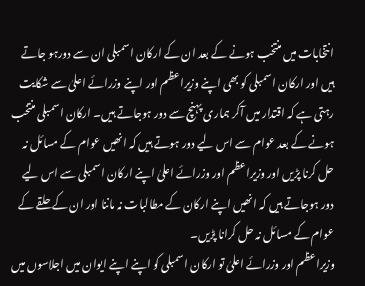انتخابات میں منتخب ہونے کے بعد ان کے ارکان اسمبلی ان سے دورہو جاتے ہیں اور ارکان اسمبلی کو بھی اپنے وزیراعظم اور اپنے وزرائے اعلیٰ سے شکایت رہتی ہے کہ اقتدار میں آکر ہماری پہنچ سے دور ہوجاتے ہیں۔ ارکان اسمبلی منتخب ہونے کے بعد عوام سے اس لیے دور ہوتے ہیں کہ انھیں عوام کے مسائل نہ حل کرنا پڑیں اور وزیراعظم اور وزرائے اعلیٰ اپنے ارکان اسمبلی سے اس لیے دور ہوجاتے ہیں کہ انھیں اپنے ارکان کے مطالبات نہ ماننا اور ان کے حلقے کے عوام کے مسائل نہ حل کرانا پڑیں۔
وزیراعظم اور وزرائے اعلیٰ تو ارکان اسمبلی کو اپنے اپنے ایوان میں اجلاسوں میں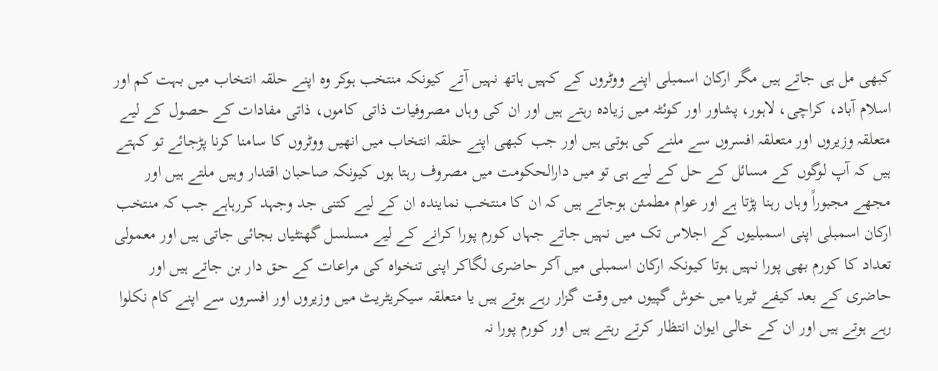کبھی مل ہی جاتے ہیں مگر ارکان اسمبلی اپنے ووٹروں کے کہیں ہاتھ نہیں آتے کیونکہ منتخب ہوکر وہ اپنے حلقہ انتخاب میں بہت کم اور اسلام آباد، کراچی، لاہور، پشاور اور کوئٹہ میں زیادہ رہتے ہیں اور ان کی وہاں مصروفیات ذاتی کاموں، ذاتی مفادات کے حصول کے لیے متعلقہ وزیروں اور متعلقہ افسروں سے ملنے کی ہوتی ہیں اور جب کبھی اپنے حلقہ انتخاب میں انھیں ووٹروں کا سامنا کرنا پڑجائے تو کہتے ہیں کہ آپ لوگوں کے مسائل کے حل کے لیے ہی تو میں دارالحکومت میں مصروف رہتا ہوں کیونکہ صاحبان اقتدار وہیں ملتے ہیں اور مجھے مجبوراً وہاں رہنا پڑتا ہے اور عوام مطمئن ہوجاتے ہیں کہ ان کا منتخب نمایندہ ان کے لیے کتنی جد وجہد کررہاہے جب کہ منتخب ارکان اسمبلی اپنی اسمبلیوں کے اجلاس تک میں نہیں جاتے جہاں کورم پورا کرانے کے لیے مسلسل گھنٹیاں بجائی جاتی ہیں اور معمولی تعداد کا کورم بھی پورا نہیں ہوتا کیونکہ ارکان اسمبلی میں آکر حاضری لگاکر اپنی تنخواہ کی مراعات کے حق دار بن جاتے ہیں اور حاضری کے بعد کیفے ٹیریا میں خوش گپیوں میں وقت گزار رہے ہوتے ہیں یا متعلقہ سیکریٹریٹ میں وزیروں اور افسروں سے اپنے کام نکلوا رہے ہوتے ہیں اور ان کے خالی ایوان انتظار کرتے رہتے ہیں اور کورم پورا نہ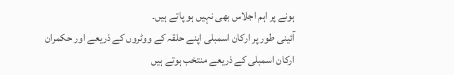ہونے پر اہم اجلاس بھی نہیں ہو پاتے ہیں۔
آئینی طور پر ارکان اسمبلی اپنے حلقہ کے ووٹروں کے ذریعے اور حکمران ارکان اسمبلی کے ذریعے منتخب ہوتے ہیں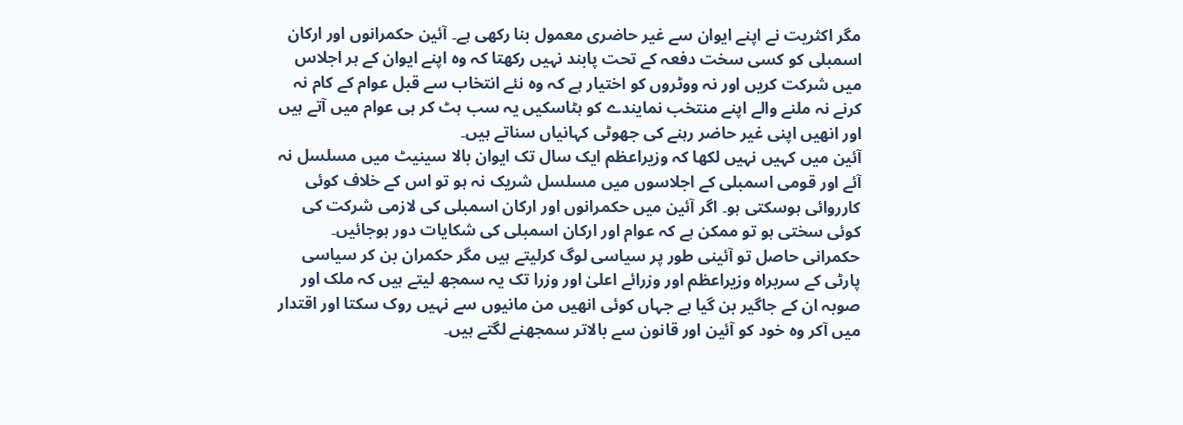مگر اکثریت نے اپنے ایوان سے غیر حاضری معمول بنا رکھی ہے۔ آئین حکمرانوں اور ارکان اسمبلی کو کسی سخت دفعہ کے تحت پابند نہیں رکھتا کہ وہ اپنے ایوان کے ہر اجلاس میں شرکت کریں اور نہ ووٹروں کو اختیار ہے کہ وہ نئے انتخاب سے قبل عوام کے کام نہ کرنے نہ ملنے والے اپنے منتخب نمایندے کو ہٹاسکیں یہ سب ہٹ کر ہی عوام میں آتے ہیں اور انھیں اپنی غیر حاضر رہنے کی جھوٹی کہانیاں سناتے ہیں۔
آئین میں کہیں نہیں لکھا کہ وزیراعظم ایک سال تک ایوان بالا سینیٹ میں مسلسل نہ آئے اور قومی اسمبلی کے اجلاسوں میں مسلسل شریک نہ ہو تو اس کے خلاف کوئی کارروائی ہوسکتی ہو۔ اگر آئین میں حکمرانوں اور ارکان اسمبلی کی لازمی شرکت کی کوئی سختی ہو تو ممکن ہے کہ عوام اور ارکان اسمبلی کی شکایات دور ہوجائیں۔
حکمرانی حاصل تو آئینی طور پر سیاسی لوگ کرلیتے ہیں مگر حکمران بن کر سیاسی پارٹی کے سربراہ وزیراعظم اور وزرائے اعلیٰ اور وزرا تک یہ سمجھ لیتے ہیں کہ ملک اور صوبہ ان کے جاگیر بن گیا ہے جہاں کوئی انھیں من مانیوں سے نہیں روک سکتا اور اقتدار میں آکر وہ خود کو آئین اور قانون سے بالاتر سمجھنے لگتے ہیں۔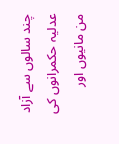چند سالوں سے آزاد عدلیہ حکمرانوں کی من مانیوں اور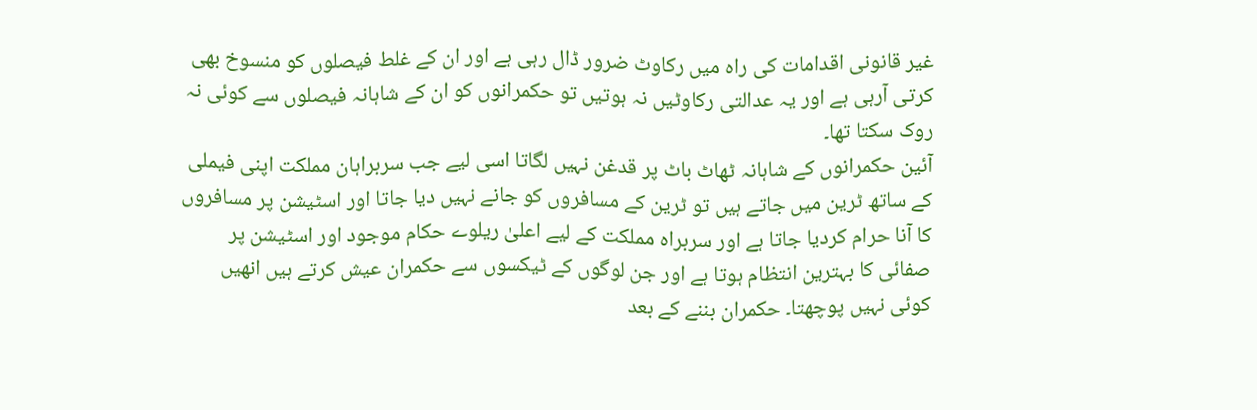غیر قانونی اقدامات کی راہ میں رکاوٹ ضرور ڈال رہی ہے اور ان کے غلط فیصلوں کو منسوخ بھی کرتی آرہی ہے اور یہ عدالتی رکاوٹیں نہ ہوتیں تو حکمرانوں کو ان کے شاہانہ فیصلوں سے کوئی نہ روک سکتا تھا۔
آئین حکمرانوں کے شاہانہ ٹھاٹ باٹ پر قدغن نہیں لگاتا اسی لیے جب سربراہان مملکت اپنی فیملی کے ساتھ ٹرین میں جاتے ہیں تو ٹرین کے مسافروں کو جانے نہیں دیا جاتا اور اسٹیشن پر مسافروں کا آنا حرام کردیا جاتا ہے اور سربراہ مملکت کے لیے اعلیٰ ریلوے حکام موجود اور اسٹیشن پر صفائی کا بہترین انتظام ہوتا ہے اور جن لوگوں کے ٹیکسوں سے حکمران عیش کرتے ہیں انھیں کوئی نہیں پوچھتا۔ حکمران بننے کے بعد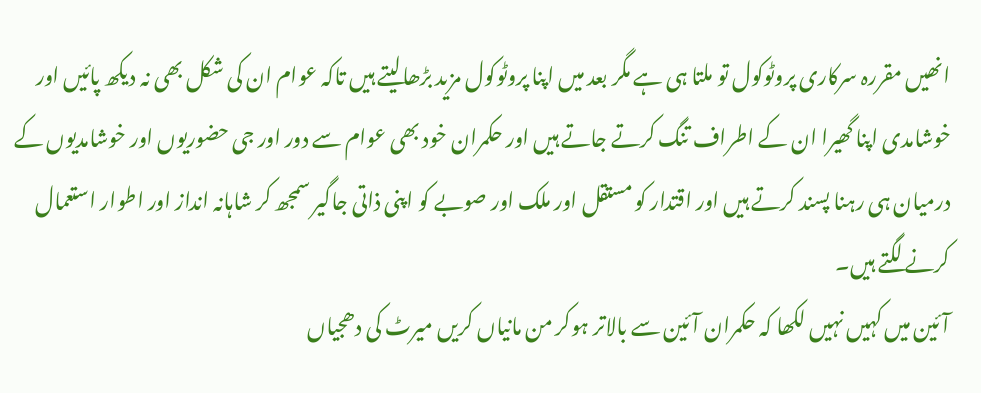انھیں مقررہ سرکاری پروٹوکول تو ملتا ہی ہے مگر بعد میں اپنا پروٹوکول مزید بڑھالیتے ہیں تاکہ عوام ان کی شکل بھی نہ دیکھ پائیں اور خوشامدی اپنا گھیرا ان کے اطراف تنگ کرتے جاتے ہیں اور حکمران خود بھی عوام سے دور اور جی حضوریوں اور خوشامدیوں کے درمیان ہی رہنا پسند کرتے ہیں اور اقتدار کو مستقل اور ملک اور صوبے کو اپنی ذاتی جاگیر سمجھ کر شاہانہ انداز اور اطوار استعمال کرنے لگتے ہیں۔
آئین میں کہیں نہیں لکھا کہ حکمران آئین سے بالاتر ہوکر من مانیاں کریں میرٹ کی دھجیاں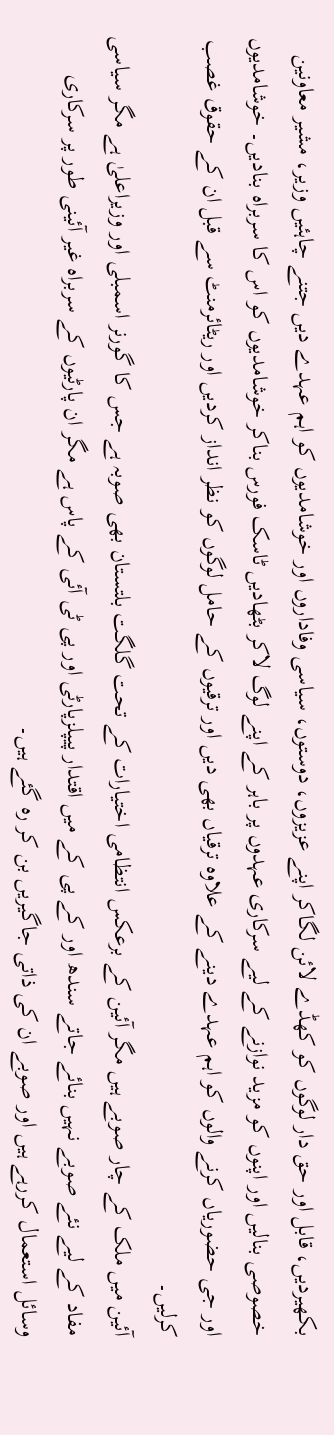بکھیردیں، قابل اور حق دار لوگوں کو کھڈے لائن لگاکر اپنے عزیزوں، دوستوں، سیاسی وفاداروں اور خوشامدیوں کو اہم عہدے دیں جتنے چاہئیں وزیر، مشیر معاونین خصوصی بنالیں اور اپنوں کو مزید نوازنے کے لیے سرکاری عہدوں پر باہر کے اپنے لوگ لاکر بٹھادیں ٹاسک فورس بناکر خوشامدیوں کو اس کا سربراہ بنادیں۔ خوشامدیوں اور جی حضوریاں کرنے والوں کو اہم عہدے دینے کے علاوہ ترقیاں بھی دیں اور ترقیوں کے حامل لوگوں کو نظر انداز کردیں اور ریٹائرمنٹ سے قبل ان کے حقوق غصب کرلیں۔
آئین میں ملک کے چار صوبے ہیں مگر آئین کے برعکس انتظامی اختیارات کے تحت گلگت بلتستان بھی صوبہ ہے جس کا گورنر اسمبلی اور وزیراعلیٰ ہے مگر سیاسی مفاد کے لیے نئے صوبے نہیں بنائے جاتے سندھ اور کے پی کے میں اقتدار پیپلزپارٹی اور پی ٹی آئی کے پاس ہے مگر ان پارٹیوں کے سربراہ غیر آئینی طور پر سرکاری وسائل استعمال کررہے ہیں اور صوبے ان کی ذاتی جاگیریں بن کر رہ گئے ہیں۔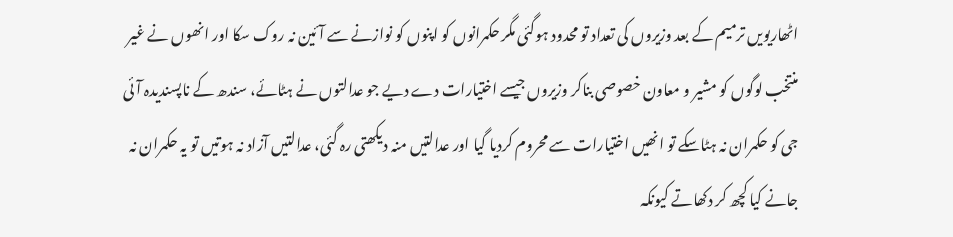اٹھاریویں ترمیم کے بعد وزیروں کی تعداد تو محدود ہوگئی مگر حکمرانوں کو اپنوں کو نوازنے سے آئین نہ روک سکا اور انھوں نے غیر منتخب لوگوں کو مشیر و معاون خصوصی بناکر وزیروں جیسے اختیارات دے دیے جو عدالتوں نے ہٹائے، سندھ کے ناپسندیدہ آئی جی کو حکمران نہ ہٹاسکے تو انھیں اختیارات سے محروم کردیا گیا اور عدالتیں منہ دیکھتی رہ گئی، عدالتیں آزاد نہ ہوتیں تو یہ حکمران نہ جانے کیا کچھ کر دکھاتے کیونکہ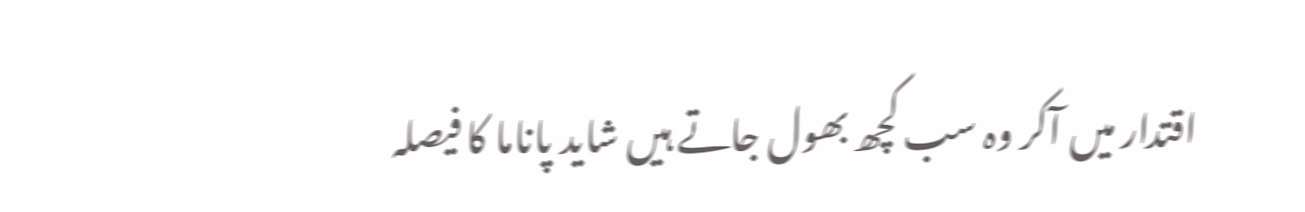اقتدار میں آکر وہ سب کچھ بھول جاتے ہیں شاید پاناما کا فیصلہ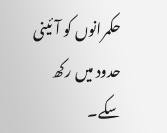حکمرانوں کو آئینی حدود میں رکھ سکے۔